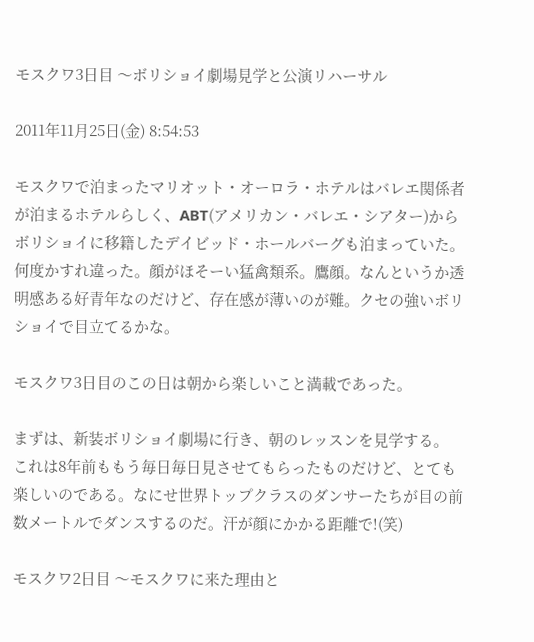モスクワ3日目 〜ボリショイ劇場見学と公演リハーサル

2011年11月25日(金) 8:54:53

モスクワで泊まったマリオット・オーロラ・ホテルはバレエ関係者が泊まるホテルらしく、ABT(アメリカン・バレエ・シアター)からボリショイに移籍したデイビッド・ホールバーグも泊まっていた。何度かすれ違った。顔がほそーい猛禽類系。鷹顔。なんというか透明感ある好青年なのだけど、存在感が薄いのが難。クセの強いボリショイで目立てるかな。

モスクワ3日目のこの日は朝から楽しいこと満載であった。

まずは、新装ボリショイ劇場に行き、朝のレッスンを見学する。
これは8年前ももう毎日毎日見させてもらったものだけど、とても楽しいのである。なにせ世界トップクラスのダンサーたちが目の前数メートルでダンスするのだ。汗が顔にかかる距離で!(笑)

モスクワ2日目 〜モスクワに来た理由と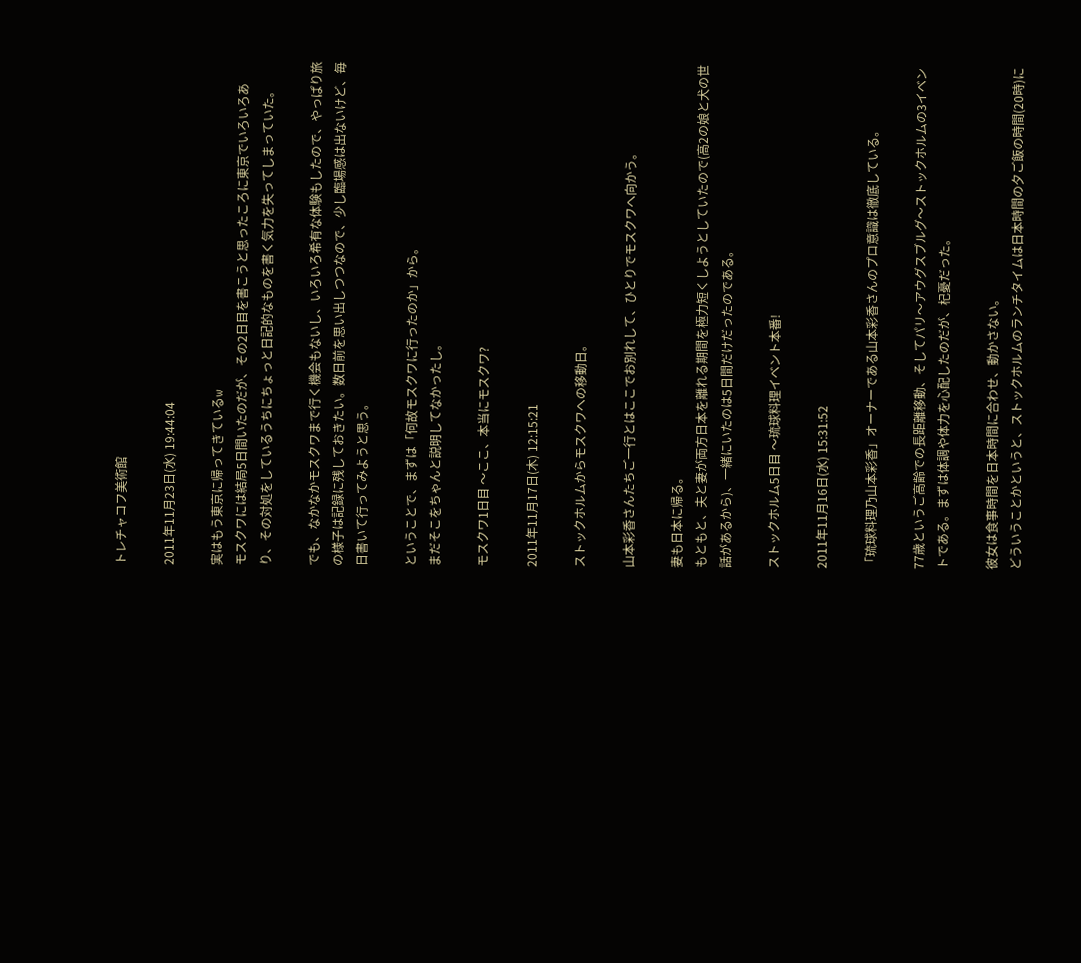トレチャコフ美術館

2011年11月23日(水) 19:44:04

実はもう東京に帰ってきているw
モスクワには結局5日間いたのだが、その2日目を書こうと思ったころに東京でいろいろあり、その対処をしているうちにちょっと日記的なものを書く気力を失ってしまっていた。

でも、なかなかモスクワまで行く機会もないし、いろいろ希有な体験もしたので、やっぱり旅の様子は記録に残しておきたい。数日前を思い出しつつなので、少し臨場感は出ないけど、毎日書いて行ってみようと思う。

ということで、まずは「何故モスクワに行ったのか」から。
まだそこをちゃんと説明してなかったし。

モスクワ1日目 〜ここ、本当にモスクワ?

2011年11月17日(木) 12:15:21

ストックホルムからモスクワへの移動日。

山本彩香さんたちご一行とはここでお別れして、ひとりでモスクワへ向かう。

妻も日本に帰る。
もともと、夫と妻が両方日本を離れる期間を極力短くしようとしていたので(高2の娘と犬の世話があるから)、一緒にいたのは5日間だけだったのである。

ストックホルム5日目 〜琉球料理イベント本番!

2011年11月16日(水) 15:31:52

「琉球料理乃山本彩香」オーナーである山本彩香さんのプロ意識は徹底している。

77歳というご高齢での長距離移動、そしてパリ〜アウグスブルグ〜ストックホルムの3イベントである。まずは体調や体力を心配したのだが、杞憂だった。

彼女は食事時間を日本時間に合わせ、動かさない。
どういうことかというと、ストックホルムのランチタイムは日本時間の夕ご飯の時間(20時)に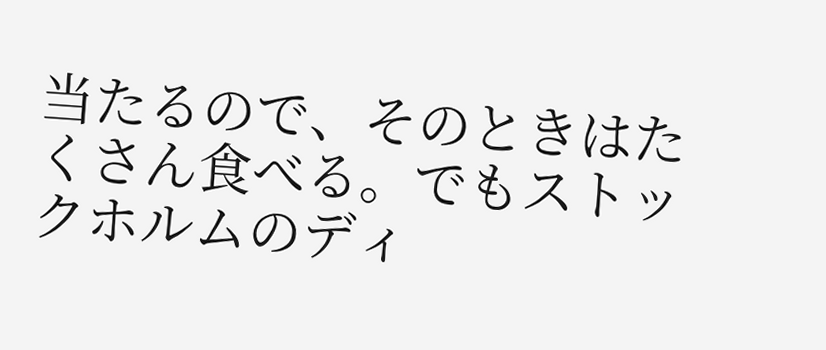当たるので、そのときはたくさん食べる。でもストックホルムのディ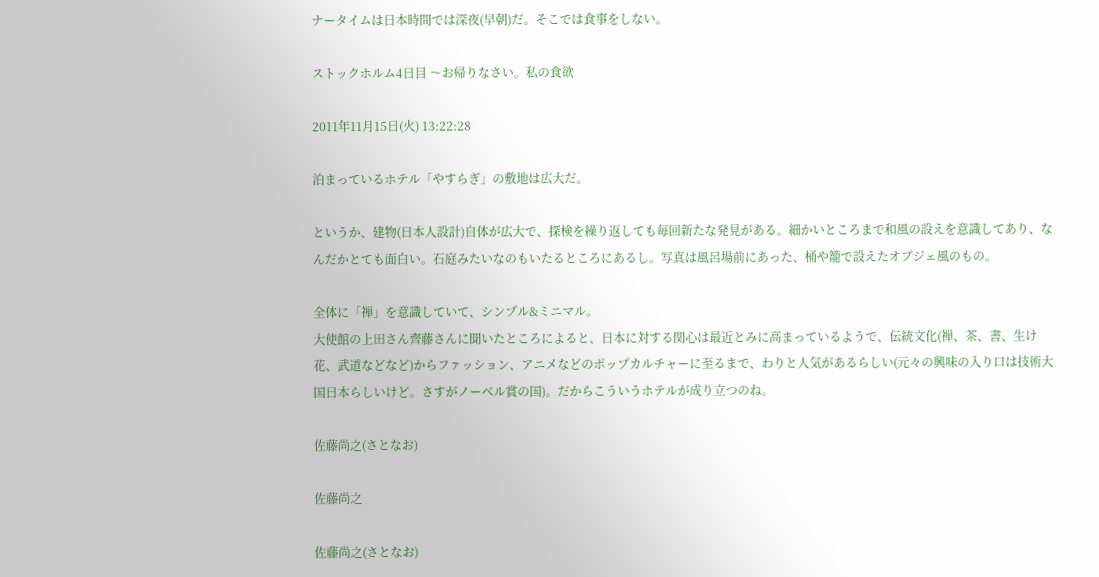ナータイムは日本時間では深夜(早朝)だ。そこでは食事をしない。

ストックホルム4日目 〜お帰りなさい。私の食欲

2011年11月15日(火) 13:22:28

泊まっているホテル「やすらぎ」の敷地は広大だ。

というか、建物(日本人設計)自体が広大で、探検を繰り返しても毎回新たな発見がある。細かいところまで和風の設えを意識してあり、なんだかとても面白い。石庭みたいなのもいたるところにあるし。写真は風呂場前にあった、桶や籠で設えたオブジェ風のもの。

全体に「禅」を意識していて、シンプル&ミニマル。
大使館の上田さん齊藤さんに聞いたところによると、日本に対する関心は最近とみに高まっているようで、伝統文化(禅、茶、書、生け花、武道などなど)からファッション、アニメなどのポップカルチャーに至るまで、わりと人気があるらしい(元々の興味の入り口は技術大国日本らしいけど。さすがノーベル賞の国)。だからこういうホテルが成り立つのね。

佐藤尚之(さとなお)

佐藤尚之

佐藤尚之(さとなお)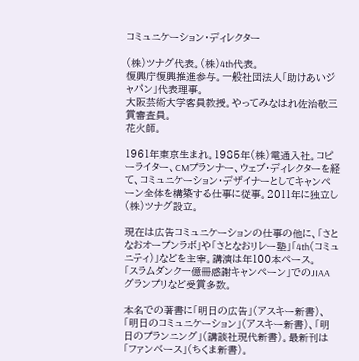コミュニケーション・ディレクター

(株)ツナグ代表。(株)4th代表。
復興庁復興推進参与。一般社団法人「助けあいジャパン」代表理事。
大阪芸術大学客員教授。やってみなはれ佐治敬三賞審査員。
花火師。

1961年東京生まれ。1985年(株)電通入社。コピーライター、CMプランナー、ウェブ・ディレクターを経て、コミュニケーション・デザイナーとしてキャンペーン全体を構築する仕事に従事。2011年に独立し(株)ツナグ設立。

現在は広告コミュニケーションの仕事の他に、「さとなおオープンラボ」や「さとなおリレー塾」「4th(コミュニティ)」などを主宰。講演は年100本ペース。
「スラムダンク一億冊感謝キャンペーン」でのJIAAグランプリなど受賞多数。

本名での著書に「明日の広告」(アスキー新書)、「明日のコミュニケーション」(アスキー新書)、「明日のプランニング」(講談社現代新書)。最新刊は「ファンベース」(ちくま新書)。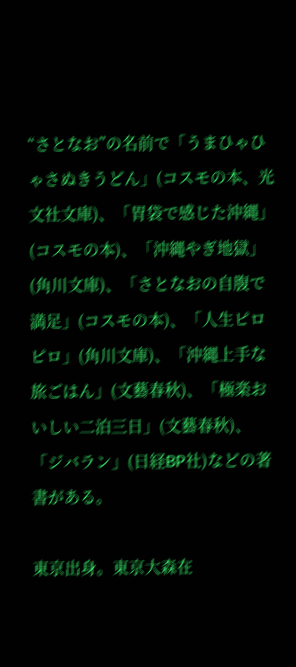“さとなお”の名前で「うまひゃひゃさぬきうどん」(コスモの本、光文社文庫)、「胃袋で感じた沖縄」(コスモの本)、「沖縄やぎ地獄」(角川文庫)、「さとなおの自腹で満足」(コスモの本)、「人生ピロピロ」(角川文庫)、「沖縄上手な旅ごはん」(文藝春秋)、「極楽おいしい二泊三日」(文藝春秋)、「ジバラン」(日経BP社)などの著書がある。

東京出身。東京大森在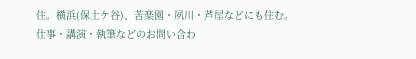住。横浜(保土ケ谷)、苦楽園・夙川・芦屋などにも住む。
仕事・講演・執筆などのお問い合わ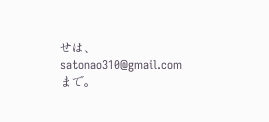せは、satonao310@gmail.com まで。